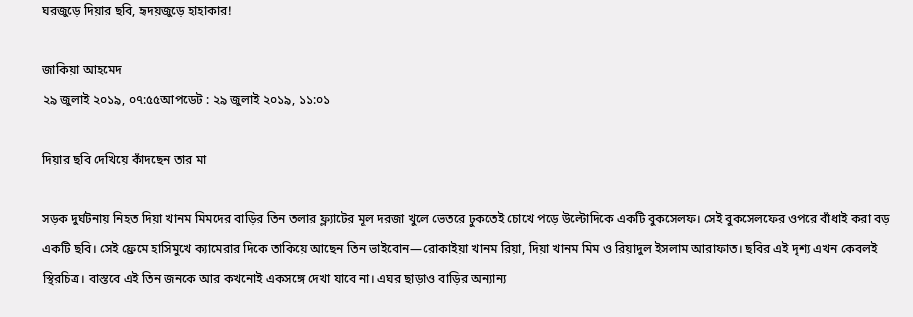ঘরজুড়ে দিয়ার ছবি, হৃদয়জুড়ে হাহাকার!

জাকিয়া আহমেদ
২৯ জুলাই ২০১৯, ০৭:৫৫আপডেট : ২৯ জুলাই ২০১৯, ১১:০১

দিয়ার ছবি দেখিয়ে কাঁদছেন তার মা

সড়ক দুর্ঘটনায় নিহত দিয়া খানম মিমদের বাড়ির তিন তলার ফ্ল্যাটের মূল দরজা খুলে ভেতরে ঢুকতেই চোখে পড়ে উল্টোদিকে একটি বুকসেলফ। সেই বুকসেলফের ওপরে বাঁধাই করা বড় একটি ছবি। সেই ফ্রেমে হাসিমুখে ক্যামেরার দিকে তাকিয়ে আছেন তিন ভাইবোন—রোকাইয়া খানম রিয়া, দিয়া খানম মিম ও রিয়াদুল ইসলাম আরাফাত। ছবির এই দৃশ্য এখন কেবলই স্থিরচিত্র। বাস্তবে এই তিন জনকে আর কখনোই একসঙ্গে দেখা যাবে না। এঘর ছাড়াও বাড়ির অন্যান্য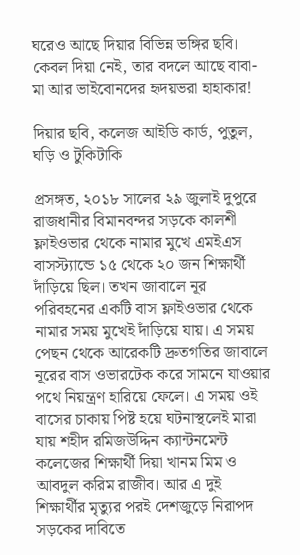ঘরেও আছে দিয়ার বিভিন্ন ভঙ্গির ছবি। কেবল দিয়া নেই, তার বদলে আছে বাবা-মা আর ভাইবোনদের হৃদয়ভরা হাহাকার!

দিয়ার ছবি, কলেজ আইডি কার্ড, পুতুল, ঘড়ি ও টুকিটাকি

প্রসঙ্গত, ২০১৮ সালের ২৯ জুলাই দুপুরে রাজধানীর বিমানবন্দর সড়কে কালশী ফ্লাইওভার থেকে নামার মুখে এমইএস বাসস্ট্যান্ডে ১৫ থেকে ২০ জন শিক্ষার্থী দাঁড়িয়ে ছিল। তখন জাবালে নূর পরিবহনের একটি বাস ফ্লাইওভার থেকে নামার সময় মুখেই দাঁড়িয়ে যায়। এ সময় পেছন থেকে আরেকটি দ্রুতগতির জাবালে নূরের বাস ওভারটেক করে সামনে যাওয়ার পথে নিয়ন্ত্রণ হারিয়ে ফেলে। এ সময় ওই বাসের চাকায় পিষ্ট হয়ে ঘটনাস্থলেই মারা যায় শহীদ রমিজউদ্দিন ক্যান্টনমেন্ট কলেজের শিক্ষার্থী দিয়া খানম মিম ও আবদুল করিম রাজীব। আর এ দুই শিক্ষার্থীর মৃত্যুর পরই দেশজুড়ে নিরাপদ সড়কের দাবিতে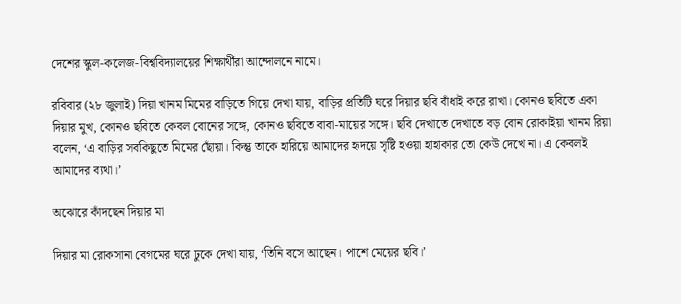দেশের স্কুল-কলেজ-বিশ্ববিদ্যালয়ের শিক্ষার্থীরা আন্দোলনে নামে।

রবিবার (২৮ জুলাই) দিয়া খানম মিমের বাড়িতে গিয়ে দেখা যায়, বাড়ির প্রতিটি ঘরে দিয়ার ছবি বাঁধাই করে রাখা। কোনও ছবিতে একা দিয়ার মুখ, কোনও ছবিতে কেবল বোনের সঙ্গে, কোনও ছবিতে বাবা-মায়ের সঙ্গে। ছবি দেখাতে দেখাতে বড় বোন রোকাইয়া খানম রিয়া বলেন, ‘এ বাড়ির সবকিছুতে মিমের ছোঁয়া। কিন্তু তাকে হারিয়ে আমাদের হৃদয়ে সৃষ্টি হওয়া হাহাকার তো কেউ দেখে না। এ কেবলই আমাদের ব্যথা।’

অঝোরে কাঁদছেন দিয়ার মা

দিয়ার মা রোকসানা বেগমের ঘরে ঢুকে দেখা যায়, ‘তিনি বসে আছেন। পাশে মেয়ের ছবি।’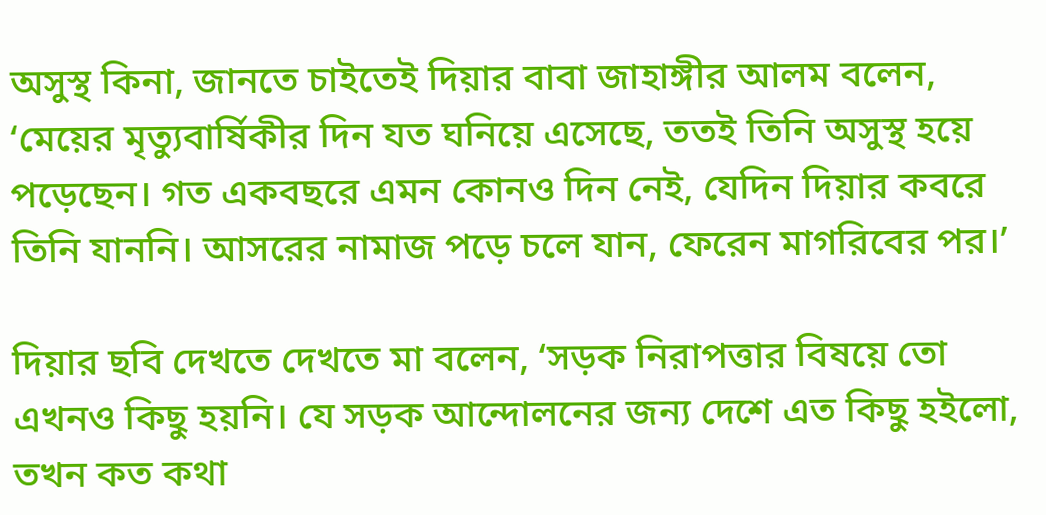অসুস্থ কিনা, জানতে চাইতেই দিয়ার বাবা জাহাঙ্গীর আলম বলেন, ‘মেয়ের মৃত্যুবার্ষিকীর দিন যত ঘনিয়ে এসেছে, ততই তিনি অসুস্থ হয়ে পড়েছেন। গত একবছরে এমন কোনও দিন নেই, যেদিন দিয়ার কবরে তিনি যাননি। আসরের নামাজ পড়ে চলে যান, ফেরেন মাগরিবের পর।’

দিয়ার ছবি দেখতে দেখতে মা বলেন, ‘সড়ক নিরাপত্তার বিষয়ে তো এখনও কিছু হয়নি। যে সড়ক আন্দোলনের জন্য দেশে এত কিছু হইলো, তখন কত কথা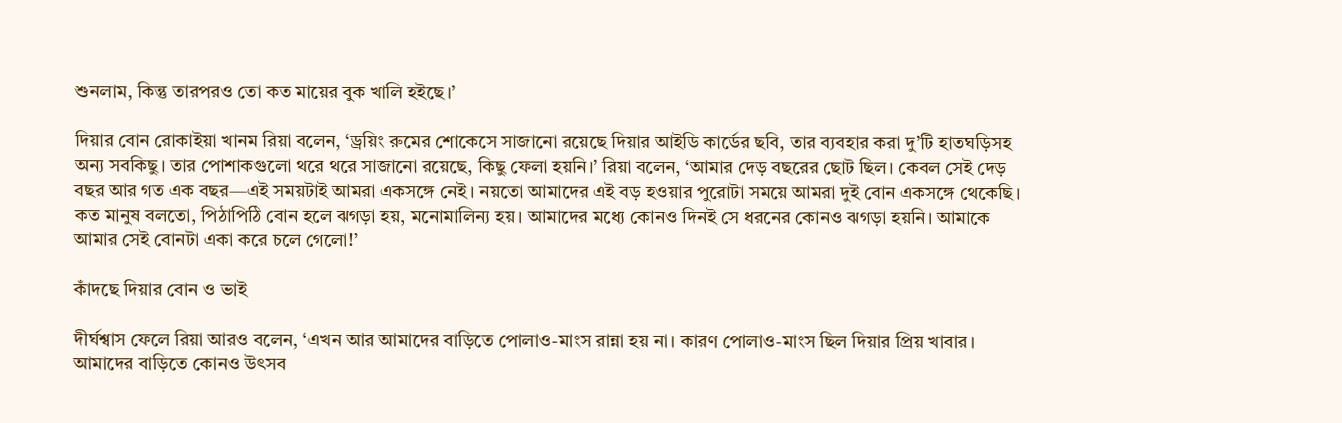শুনলাম, কিন্তু তারপরও তো কত মায়ের বুক খালি হইছে।’

দিয়ার বোন রোকাইয়া খানম রিয়া বলেন, ‘ড্রয়িং রুমের শোকেসে সাজানো রয়েছে দিয়ার আইডি কার্ডের ছবি, তার ব্যবহার করা দু’টি হাতঘড়িসহ অন্য সবকিছু। তার পোশাকগুলো থরে থরে সাজানো রয়েছে, কিছু ফেলা হয়নি।’ রিয়া বলেন, ‘আমার দেড় বছরের ছোট ছিল। কেবল সেই দেড় বছর আর গত এক বছর—এই সময়টাই আমরা একসঙ্গে নেই। নয়তো আমাদের এই বড় হওয়ার পুরোটা সময়ে আমরা দুই বোন একসঙ্গে থেকেছি। কত মানুষ বলতো, পিঠাপিঠি বোন হলে ঝগড়া হয়, মনোমালিন্য হয়। আমাদের মধ্যে কোনও দিনই সে ধরনের কোনও ঝগড়া হয়নি। আমাকে আমার সেই বোনটা একা করে চলে গেলো!’

কাঁদছে দিয়ার বোন ও ভাই

দীর্ঘশ্বাস ফেলে রিয়া আরও বলেন, ‘এখন আর আমাদের বাড়িতে পোলাও-মাংস রান্না হয় না। কারণ পোলাও-মাংস ছিল দিয়ার প্রিয় খাবার। আমাদের বাড়িতে কোনও উৎসব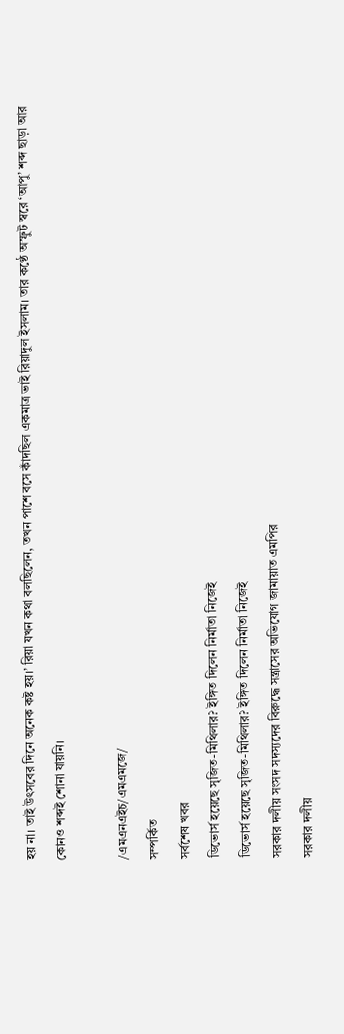হয় না। তাই উৎসবের দিনে অনেক কষ্ট হয়।’ রিয়া যখন কথা বলছিলেন, তখন পাশে বসে কাঁদছিল একমাত্র ভাই রিয়াদুল ইসলাম। তার কণ্ঠে অস্ফুট স্বরে ‘আপু’ শব্দ ছাড়া আর কোনও শব্দই শোনা যায়নি।

/এমএনএইচ/এমএমজে/
সম্পর্কিত
সর্বশেষ খবর
ডিভোর্স হয়েছে সৃজিত-মিথিলার? ইঙ্গিত দিলেন নির্মাতা নিজেই
ডিভোর্স হয়েছে সৃজিত-মিথিলার? ইঙ্গিত দিলেন নির্মাতা নিজেই
সরকার দলীয় সংসদ সদস্যদের বিরুদ্ধে সন্ত্রাসের অভিযোগ জামায়াত এমপির
সরকার দলীয়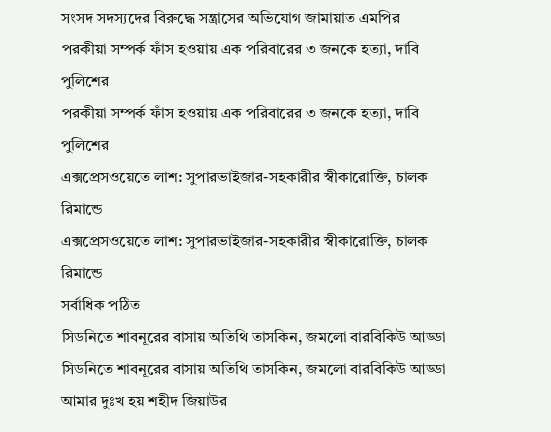সংসদ সদস্যদের বিরুদ্ধে সন্ত্রাসের অভিযোগ জামায়াত এমপির
পরকীয়া সম্পর্ক ফাঁস হওয়ায় এক পরিবারের ৩ জনকে হত্যা, দাবি পুলিশের
পরকীয়া সম্পর্ক ফাঁস হওয়ায় এক পরিবারের ৩ জনকে হত্যা, দাবি পুলিশের
এক্সপ্রেসওয়েতে লাশ: সুপারভাইজার-সহকারীর স্বীকারোক্তি, চালক রিমান্ডে
এক্সপ্রেসওয়েতে লাশ: সুপারভাইজার-সহকারীর স্বীকারোক্তি, চালক রিমান্ডে
সর্বাধিক পঠিত
সিডনিতে শাবনূরের বাসায় অতিথি তাসকিন, জমলো বারবিকিউ আড্ডা
সিডনিতে শাবনূরের বাসায় অতিথি তাসকিন, জমলো বারবিকিউ আড্ডা
আমার দুঃখ হয় শহীদ জিয়াউর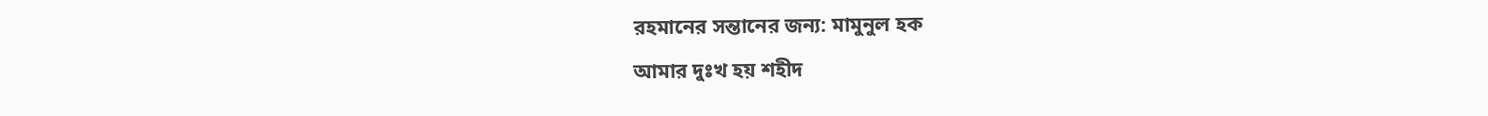রহমানের সন্তানের জন্য: মামুনুল হক
আমার দুঃখ হয় শহীদ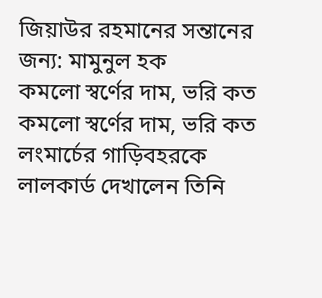জিয়াউর রহমানের সন্তানের জন্য: মামুনুল হক
কমলো স্বর্ণের দাম, ভরি কত
কমলো স্বর্ণের দাম, ভরি কত
লংমার্চের গাড়িবহরকে লালকার্ড দেখালেন তিনি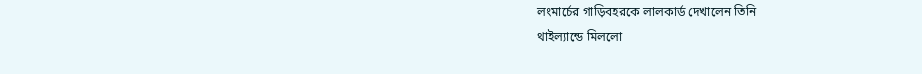লংমার্চের গাড়িবহরকে লালকার্ড দেখালেন তিনি
থাইল্যান্ডে মিললো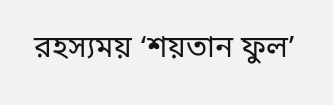রহস্যময় ‘শয়তান ফুল’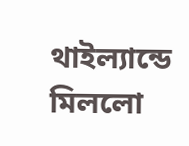থাইল্যান্ডে মিললো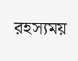রহস্যময়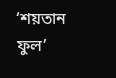‘শয়তান ফুল’